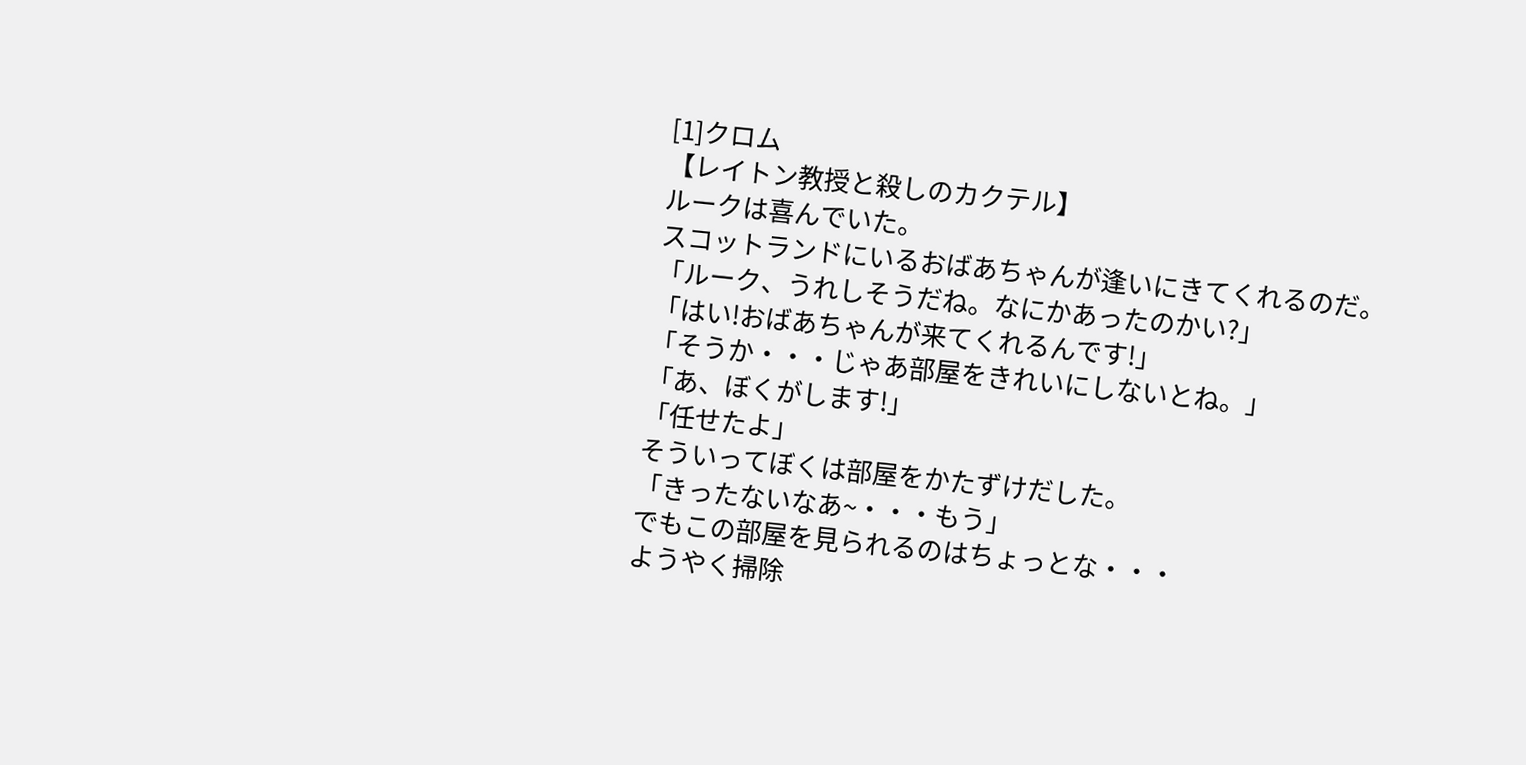[1]クロム
【レイトン教授と殺しのカクテル】
ルークは喜んでいた。
スコットランドにいるおばあちゃんが逢いにきてくれるのだ。
「ルーク、うれしそうだね。なにかあったのかい?」
「はい!おばあちゃんが来てくれるんです!」
「そうか・・・じゃあ部屋をきれいにしないとね。」
「あ、ぼくがします!」
「任せたよ」
そういってぼくは部屋をかたずけだした。
「きったないなあ~・・・もう」
でもこの部屋を見られるのはちょっとな・・・
ようやく掃除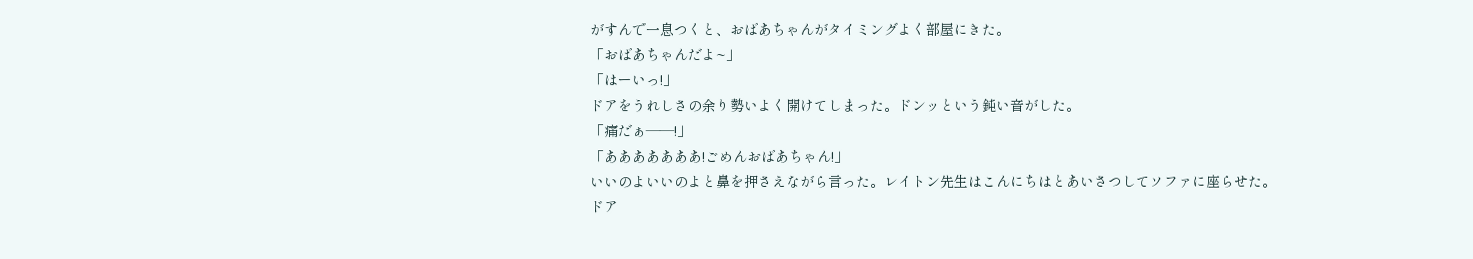がすんで一息つくと、おばあちゃんがタイミングよく部屋にきた。
「おばあちゃんだよ~」
「はーいっ!」
ドアをうれしさの余り勢いよく開けてしまった。ドンッという鈍い音がした。
「痛だぁ――!」
「あああああああ!ごめんおばあちゃん!」
いいのよいいのよと鼻を押さえながら言った。レイトン先生はこんにちはとあいさつしてソファに座らせた。
ドア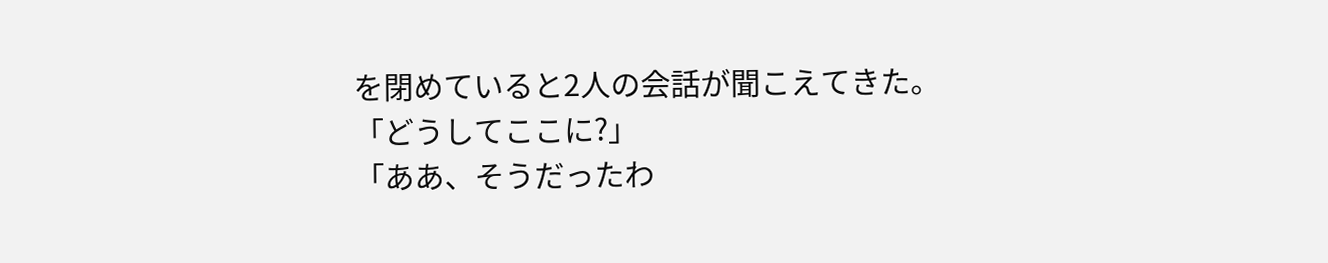を閉めていると2人の会話が聞こえてきた。
「どうしてここに?」
「ああ、そうだったわ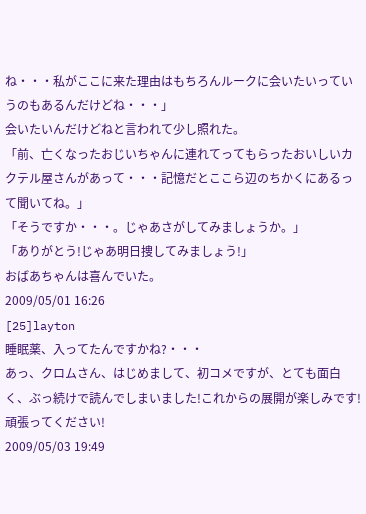ね・・・私がここに来た理由はもちろんルークに会いたいっていうのもあるんだけどね・・・」
会いたいんだけどねと言われて少し照れた。
「前、亡くなったおじいちゃんに連れてってもらったおいしいカクテル屋さんがあって・・・記憶だとここら辺のちかくにあるって聞いてね。」
「そうですか・・・。じゃあさがしてみましょうか。」
「ありがとう!じゃあ明日捜してみましょう!」
おばあちゃんは喜んでいた。
2009/05/01 16:26
[25]layton
睡眠薬、入ってたんですかね?・・・
あっ、クロムさん、はじめまして、初コメですが、とても面白く、ぶっ続けで読んでしまいました!これからの展開が楽しみです!頑張ってください!
2009/05/03 19:49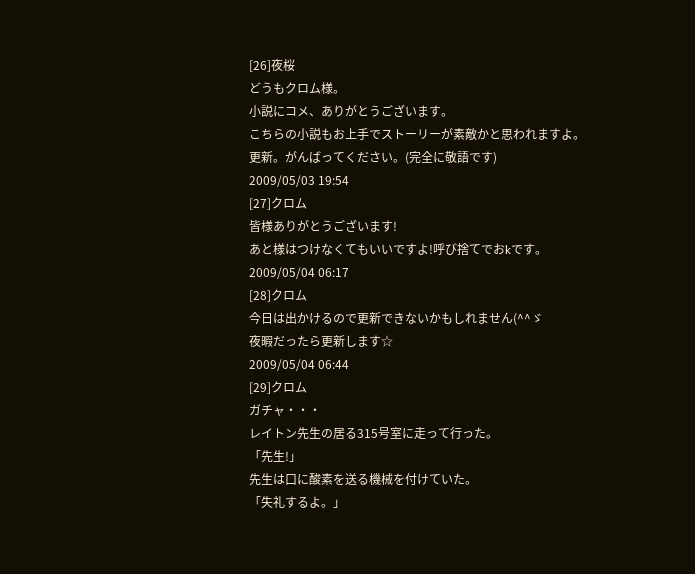[26]夜桜
どうもクロム様。
小説にコメ、ありがとうございます。
こちらの小説もお上手でストーリーが素敵かと思われますよ。
更新。がんばってください。(完全に敬語です)
2009/05/03 19:54
[27]クロム
皆様ありがとうございます!
あと様はつけなくてもいいですよ!呼び捨てでおkです。
2009/05/04 06:17
[28]クロム
今日は出かけるので更新できないかもしれません(^^ゞ
夜暇だったら更新します☆
2009/05/04 06:44
[29]クロム
ガチャ・・・
レイトン先生の居る315号室に走って行った。
「先生!」
先生は口に酸素を送る機械を付けていた。
「失礼するよ。」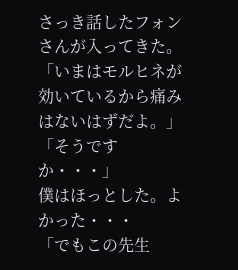さっき話したフォンさんが入ってきた。
「いまはモルヒネが効いているから痛みはないはずだよ。」
「そうですか・・・」
僕はほっとした。よかった・・・
「でもこの先生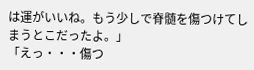は運がいいね。もう少しで脊髄を傷つけてしまうとこだったよ。」
「えっ・・・傷つ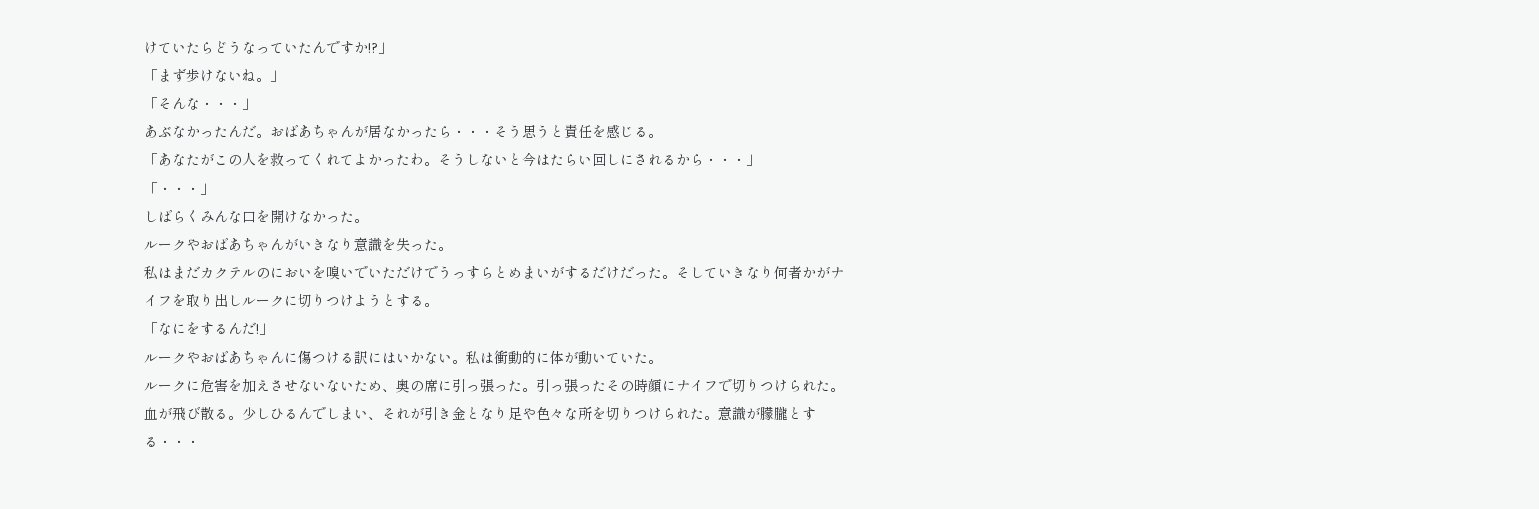けていたらどうなっていたんですか!?」
「まず歩けないね。」
「そんな・・・」
あぶなかったんだ。おばあちゃんが居なかったら・・・そう思うと責任を感じる。
「あなたがこの人を救ってくれてよかったわ。そうしないと今はたらい回しにされるから・・・」
「・・・」
しばらくみんな口を開けなかった。
ルークやおばあちゃんがいきなり意識を失った。
私はまだカクテルのにおいを嗅いでいただけでうっすらとめまいがするだけだった。そしていきなり何者かがナイフを取り出しルークに切りつけようとする。
「なにをするんだ!」
ルークやおばあちゃんに傷つける訳にはいかない。私は衝動的に体が動いていた。
ルークに危害を加えさせないないため、奥の席に引っ張った。引っ張ったその時顔にナイフで切りつけられた。血が飛び散る。少しひるんでしまい、それが引き金となり足や色々な所を切りつけられた。意識が朦朧とする・・・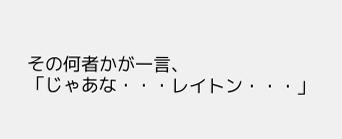その何者かが一言、
「じゃあな・・・レイトン・・・」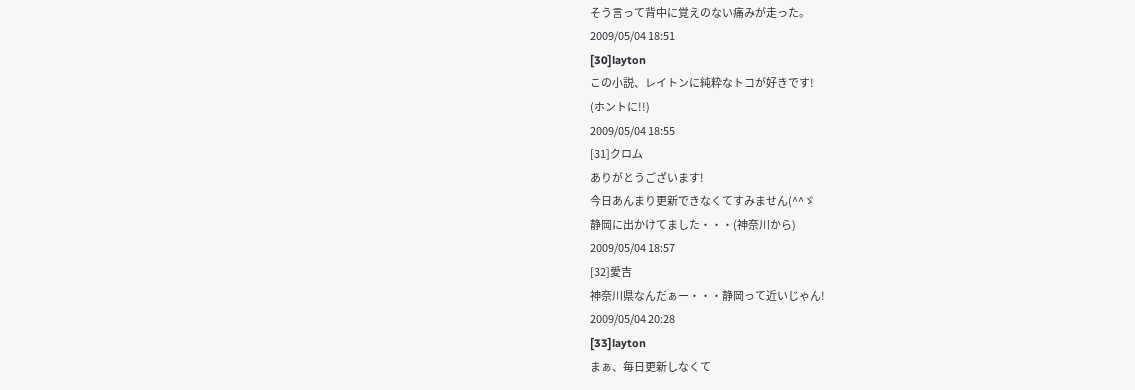そう言って背中に覚えのない痛みが走った。
2009/05/04 18:51
[30]layton
この小説、レイトンに純粋なトコが好きです!
(ホントに!!)
2009/05/04 18:55
[31]クロム
ありがとうございます!
今日あんまり更新できなくてすみません(^^ゞ
静岡に出かけてました・・・(神奈川から)
2009/05/04 18:57
[32]愛吉
神奈川県なんだぁー・・・静岡って近いじゃん!
2009/05/04 20:28
[33]layton
まぁ、毎日更新しなくて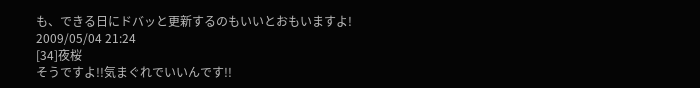も、できる日にドバッと更新するのもいいとおもいますよ!
2009/05/04 21:24
[34]夜桜
そうですよ!!気まぐれでいいんです!!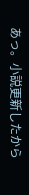あっ。小説更新したから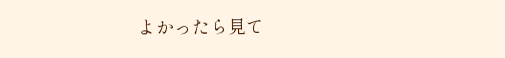よかったら見て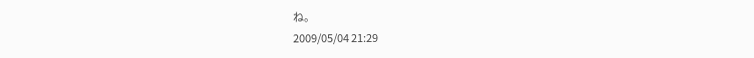ね。
2009/05/04 21:29